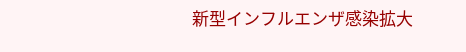新型インフルエンザ感染拡大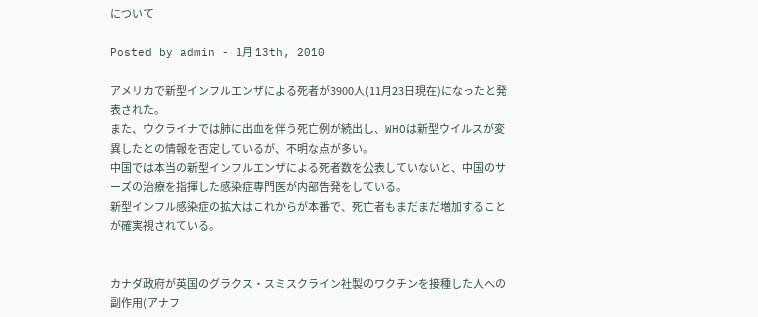について

Posted by admin - 1月 13th, 2010

アメリカで新型インフルエンザによる死者が3900人(11月23日現在)になったと発表された。
また、ウクライナでは肺に出血を伴う死亡例が続出し、WHOは新型ウイルスが変異したとの情報を否定しているが、不明な点が多い。
中国では本当の新型インフルエンザによる死者数を公表していないと、中国のサーズの治療を指揮した感染症専門医が内部告発をしている。
新型インフル感染症の拡大はこれからが本番で、死亡者もまだまだ増加することが確実視されている。


カナダ政府が英国のグラクス・スミスクライン社製のワクチンを接種した人への副作用(アナフ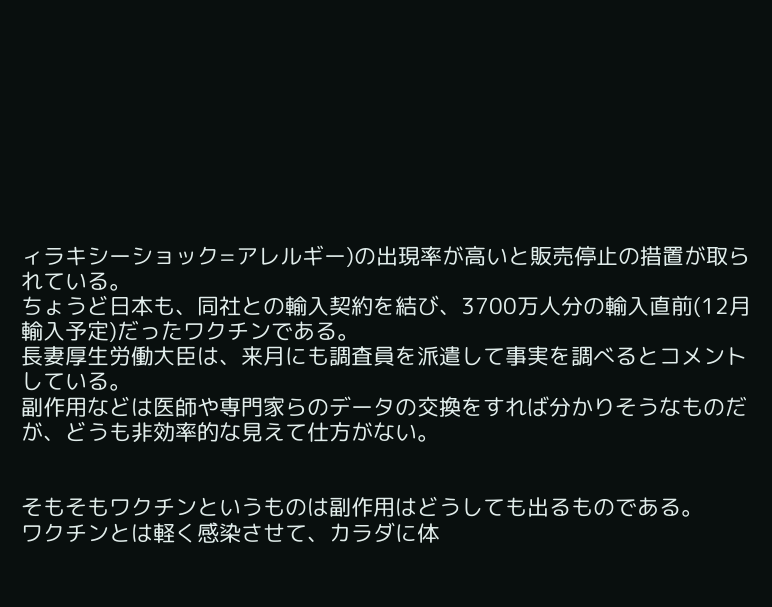ィラキシーショック=アレルギー)の出現率が高いと販売停止の措置が取られている。
ちょうど日本も、同社との輸入契約を結び、3700万人分の輸入直前(12月輸入予定)だったワクチンである。
長妻厚生労働大臣は、来月にも調査員を派遣して事実を調べるとコメントしている。
副作用などは医師や専門家らのデータの交換をすれば分かりそうなものだが、どうも非効率的な見えて仕方がない。


そもそもワクチンというものは副作用はどうしても出るものである。
ワクチンとは軽く感染させて、カラダに体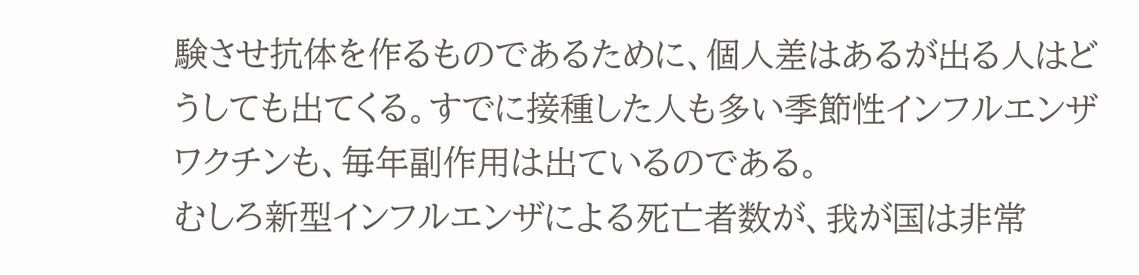験させ抗体を作るものであるために、個人差はあるが出る人はどうしても出てくる。すでに接種した人も多い季節性インフルエンザワクチンも、毎年副作用は出ているのである。
むしろ新型インフルエンザによる死亡者数が、我が国は非常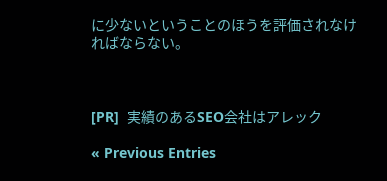に少ないということのほうを評価されなければならない。



[PR]  実績のあるSEO会社はアレック

« Previous Entries